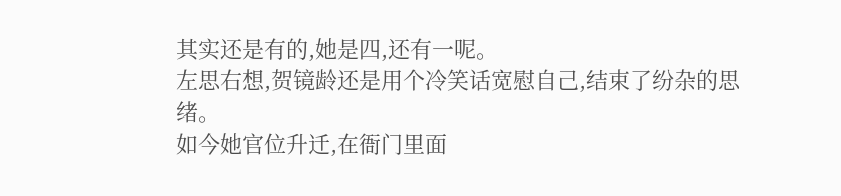其实还是有的,她是四,还有一呢。
左思右想,贺镜龄还是用个冷笑话宽慰自己,结束了纷杂的思绪。
如今她官位升迁,在衙门里面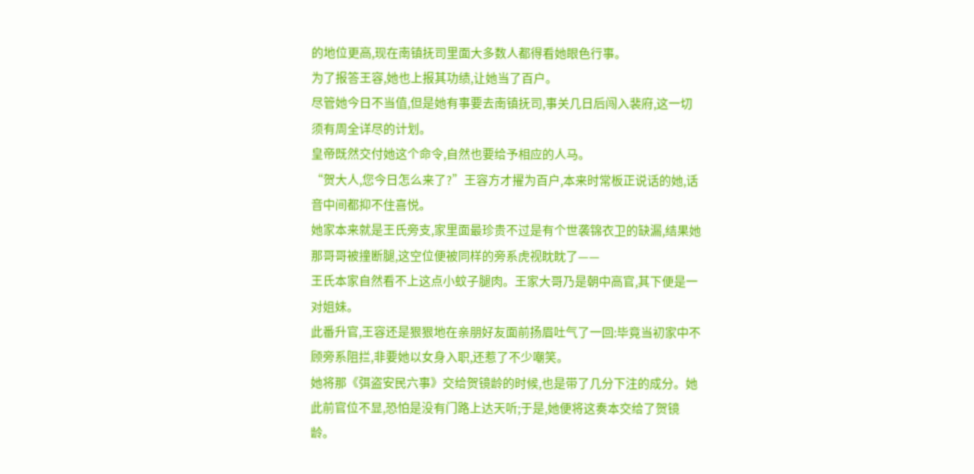的地位更高,现在南镇抚司里面大多数人都得看她眼色行事。
为了报答王容,她也上报其功绩,让她当了百户。
尽管她今日不当值,但是她有事要去南镇抚司,事关几日后闯入裴府,这一切须有周全详尽的计划。
皇帝既然交付她这个命令,自然也要给予相应的人马。
“贺大人,您今日怎么来了?”王容方才擢为百户,本来时常板正说话的她,话音中间都抑不住喜悦。
她家本来就是王氏旁支,家里面最珍贵不过是有个世袭锦衣卫的缺漏,结果她那哥哥被撞断腿,这空位便被同样的旁系虎视眈眈了——
王氏本家自然看不上这点小蚊子腿肉。王家大哥乃是朝中高官,其下便是一对姐妹。
此番升官,王容还是狠狠地在亲朋好友面前扬眉吐气了一回:毕竟当初家中不顾旁系阻拦,非要她以女身入职,还惹了不少嘲笑。
她将那《弭盗安民六事》交给贺镜龄的时候,也是带了几分下注的成分。她此前官位不显,恐怕是没有门路上达天听;于是,她便将这奏本交给了贺镜龄。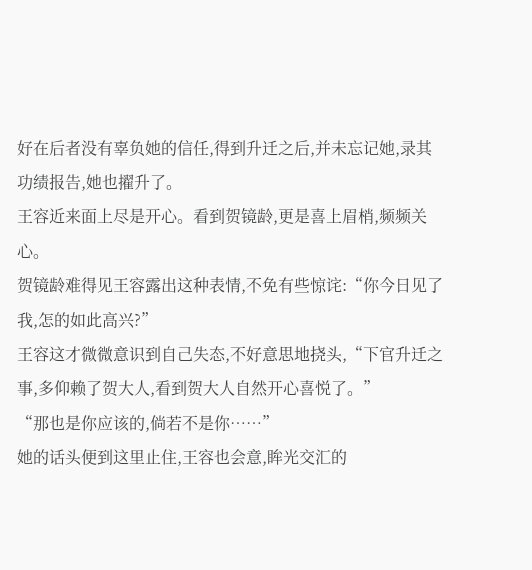好在后者没有辜负她的信任,得到升迁之后,并未忘记她,录其功绩报告,她也擢升了。
王容近来面上尽是开心。看到贺镜龄,更是喜上眉梢,频频关心。
贺镜龄难得见王容露出这种表情,不免有些惊诧:“你今日见了我,怎的如此高兴?”
王容这才微微意识到自己失态,不好意思地挠头,“下官升迁之事,多仰赖了贺大人,看到贺大人自然开心喜悦了。”
“那也是你应该的,倘若不是你……”
她的话头便到这里止住,王容也会意,眸光交汇的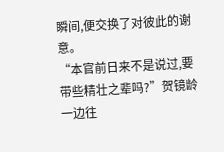瞬间,便交换了对彼此的谢意。
“本官前日来不是说过,要带些精壮之辈吗?”贺镜龄一边往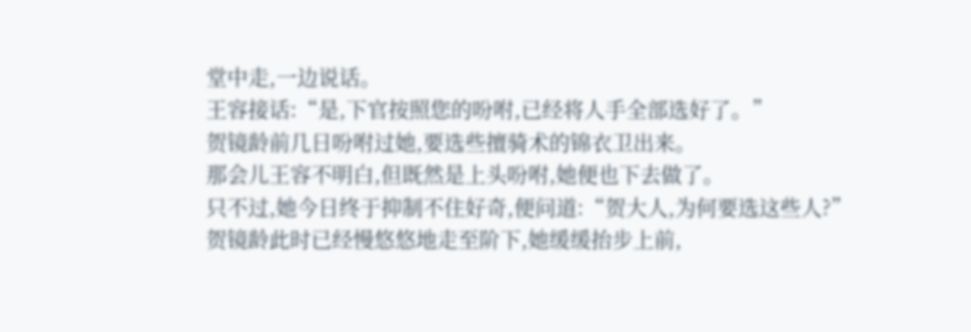堂中走,一边说话。
王容接话:“是,下官按照您的吩咐,已经将人手全部选好了。”
贺镜龄前几日吩咐过她,要选些擅骑术的锦衣卫出来。
那会儿王容不明白,但既然是上头吩咐,她便也下去做了。
只不过,她今日终于抑制不住好奇,便问道:“贺大人,为何要选这些人?”
贺镜龄此时已经慢悠悠地走至阶下,她缓缓抬步上前,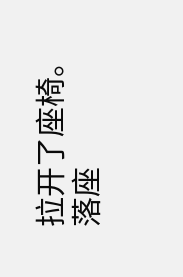拉开了座椅。
落座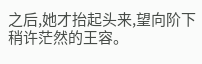之后,她才抬起头来,望向阶下稍许茫然的王容。